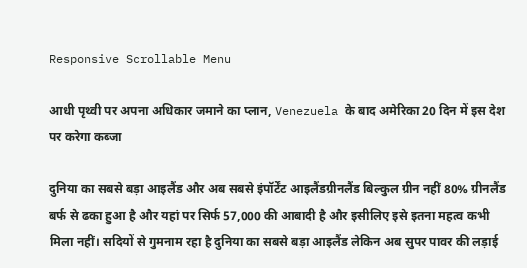Responsive Scrollable Menu

आधी पृथ्वी पर अपना अधिकार जमाने का प्लान, Venezuela के बाद अमेरिका 20 दिन में इस देश पर करेगा कब्जा

दुनिया का सबसे बड़ा आइलैंड और अब सबसे इंपॉर्टेंट आइलैंडग्रीनलैंड बिल्कुल ग्रीन नहीं 80% ग्रीनलैंड बर्फ से ढका हुआ है और यहां पर सिर्फ 57,000 की आबादी है और इसीलिए इसे इतना महत्व कभी मिला नहीं। सदियों से गुमनाम रहा है दुनिया का सबसे बड़ा आइलैंड लेकिन अब सुपर पावर की लड़ाई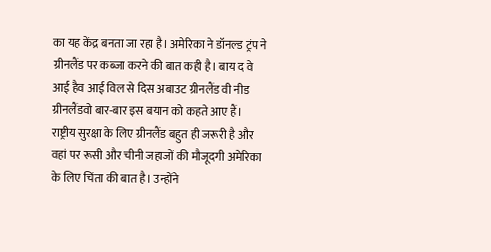का यह केंद्र बनता जा रहा है। अमेरिका ने डॉनल्ड ट्रंप ने ग्रीनलैंड पर कब्जा करने की बात कही है। बाय द वे आई हैव आई विल से दिस अबाउट ग्रीनलैंड वी नीड ग्रीनलैंडवो बार-बार इस बयान को कहते आए हैं। राष्ट्रीय सुरक्षा के लिए ग्रीनलैंड बहुत ही जरूरी है और वहां पर रूसी और चीनी जहाजों की मौजूदगी अमेरिका के लिए चिंता की बात है। उन्होंने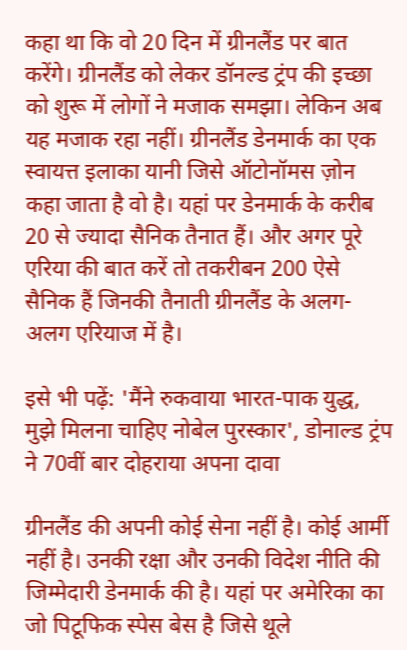कहा था कि वो 20 दिन में ग्रीनलैंड पर बात करेंगे। ग्रीनलैंड को लेकर डॉनल्ड ट्रंप की इच्छा को शुरू में लोगों ने मजाक समझा। लेकिन अब यह मजाक रहा नहीं। ग्रीनलैंड डेनमार्क का एक स्वायत्त इलाका यानी जिसे ऑटोनॉमस ज़ोन कहा जाता है वो है। यहां पर डेनमार्क के करीब 20 से ज्यादा सैनिक तैनात हैं। और अगर पूरे एरिया की बात करें तो तकरीबन 200 ऐसे सैनिक हैं जिनकी तैनाती ग्रीनलैंड के अलग-अलग एरियाज में है।

इसे भी पढ़ें: 'मैंने रुकवाया भारत-पाक युद्ध, मुझे मिलना चाहिए नोबेल पुरस्कार', डोनाल्ड ट्रंप ने 70वीं बार दोहराया अपना दावा

ग्रीनलैंड की अपनी कोई सेना नहीं है। कोई आर्मी नहीं है। उनकी रक्षा और उनकी विदेश नीति की जिम्मेदारी डेनमार्क की है। यहां पर अमेरिका का जो पिटूफिक स्पेस बेस है जिसे थूले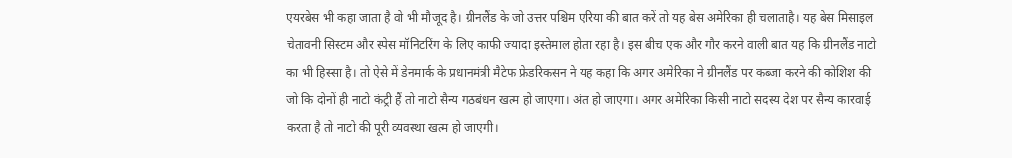एयरबेस भी कहा जाता है वो भी मौजूद है। ग्रीनलैंड के जो उत्तर पश्चिम एरिया की बात करें तो यह बेस अमेरिका ही चलाताहै। यह बेस मिसाइल चेतावनी सिस्टम और स्पेस मॉनिटरिंग के लिए काफी ज्यादा इस्तेमाल होता रहा है। इस बीच एक और गौर करने वाली बात यह कि ग्रीनलैंड नाटो का भी हिस्सा है। तो ऐसे में डेनमार्क के प्रधानमंत्री मैटेफ फ्रेडरिकसन ने यह कहा कि अगर अमेरिका ने ग्रीनलैंड पर कब्जा करने की कोशिश की जो कि दोनों ही नाटो कंट्री हैं तो नाटो सैन्य गठबंधन खत्म हो जाएगा। अंत हो जाएगा। अगर अमेरिका किसी नाटो सदस्य देश पर सैन्य कारवाई करता है तो नाटो की पूरी व्यवस्था खत्म हो जाएगी।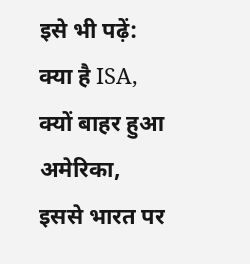इसे भी पढ़ें: क्या है ISA, क्यों बाहर हुआ अमेरिका, इससे भारत पर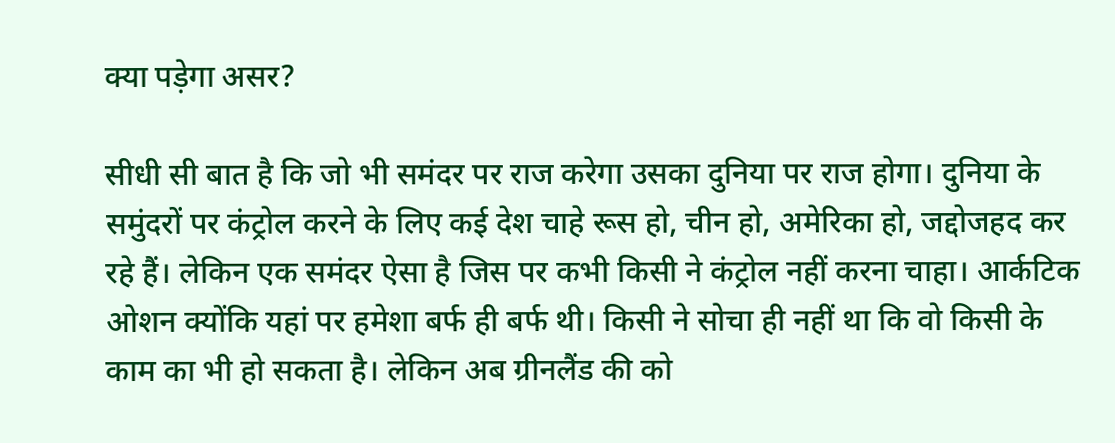क्या पड़ेगा असर?

सीधी सी बात है कि जो भी समंदर पर राज करेगा उसका दुनिया पर राज होगा। दुनिया के समुंदरों पर कंट्रोल करने के लिए कई देश चाहे रूस हो, चीन हो, अमेरिका हो, जद्दोजहद कर रहे हैं। लेकिन एक समंदर ऐसा है जिस पर कभी किसी ने कंट्रोल नहीं करना चाहा। आर्कटिक ओशन क्योंकि यहां पर हमेशा बर्फ ही बर्फ थी। किसी ने सोचा ही नहीं था कि वो किसी के काम का भी हो सकता है। लेकिन अब ग्रीनलैंड की को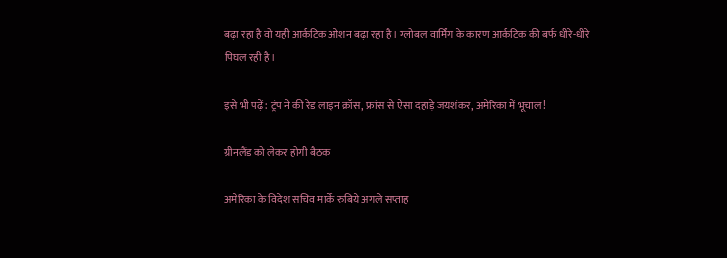बढ़ा रहा है वो यही आर्कटिक ओशन बढ़ा रहा है। ग्लोबल वार्मिंग के कारण आर्कटिक की बर्फ धीरे-धीरे पिघल रही है।

इसे भी पढ़ें: ट्रंप ने की रेड लाइन क्रॉस, फ्रांस से ऐसा दहाड़े जयशंकर, अमेरिका में भूचाल!

ग्रीनलैंड को लेकर होगी बैठक

अमेरिका के विदेश सचिव मार्के रुबिये अगले सप्ताह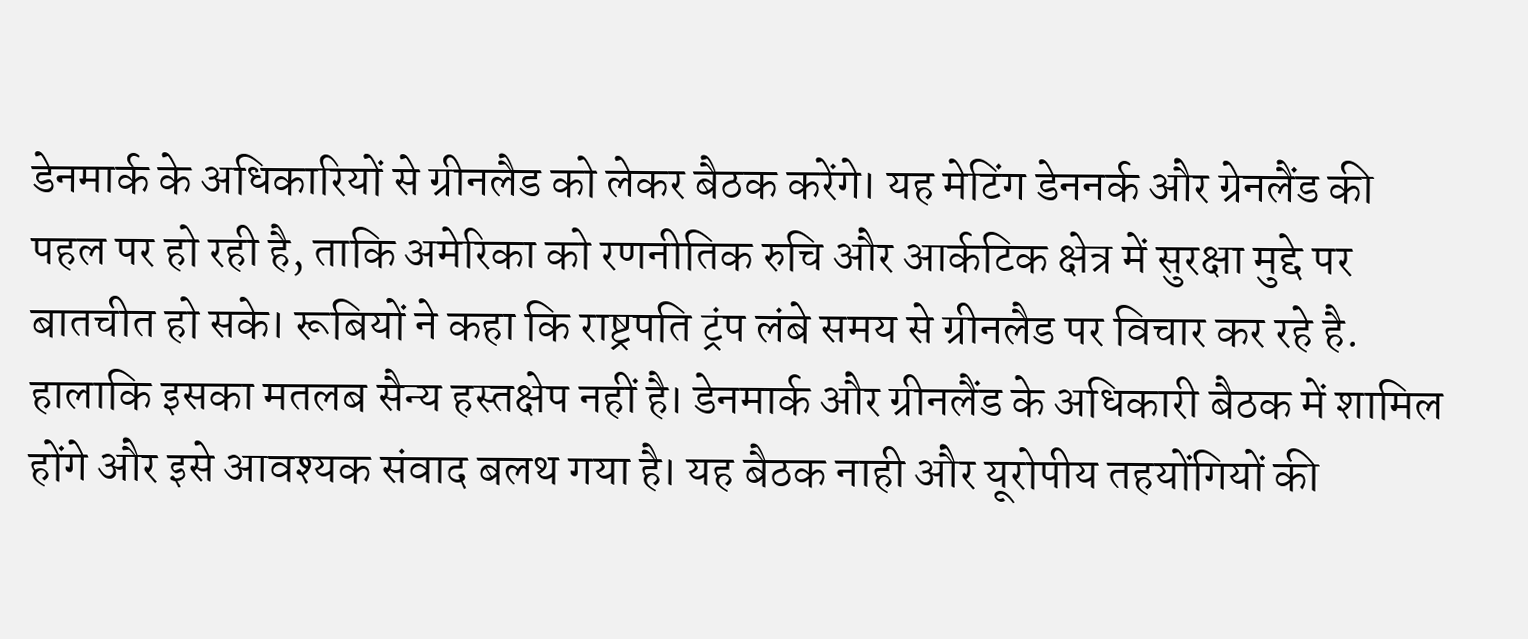डेनमार्क के अधिकारियों से ग्रीनलैड को लेकर बैठक करेंगे। यह मेटिंग डेननर्क और ग्रेनलैंड की पहल पर हो रही है, ताकि अमेरिका को रणनीतिक रुचि और आर्कटिक क्षेत्र में सुरक्षा मुद्दे पर बातचीत हो सके। रूबियों ने कहा कि राष्ट्रपति ट्रंप लंबे समय से ग्रीनलैड पर विचार कर रहे है. हालाकि इसका मतलब सैन्य हस्तक्षेप नहीं है। डेनमार्क और ग्रीनलैंड के अधिकारी बैठक में शामिल होंगे और इसे आवश्यक संवाद बलथ गया है। यह बैठक नाही और यूरोपीय तहयोंगियों की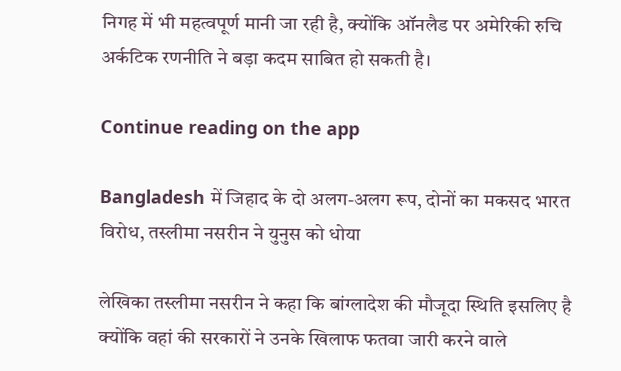निगह में भी महत्वपूर्ण मानी जा रही है, क्योंकि ऑनलैड पर अमेरिकी रुचि अर्कटिक रणनीति ने बड़ा कदम साबित हो सकती है।

Continue reading on the app

Bangladesh में जिहाद के दो अलग-अलग रूप, दोनों का मकसद भारत विरोध, तस्लीमा नसरीन ने युनुस को धोया

लेखिका तस्लीमा नसरीन ने कहा कि बांग्लादेश की मौजूदा स्थिति इसलिए है क्योंकि वहां की सरकारों ने उनके खिलाफ फतवा जारी करने वाले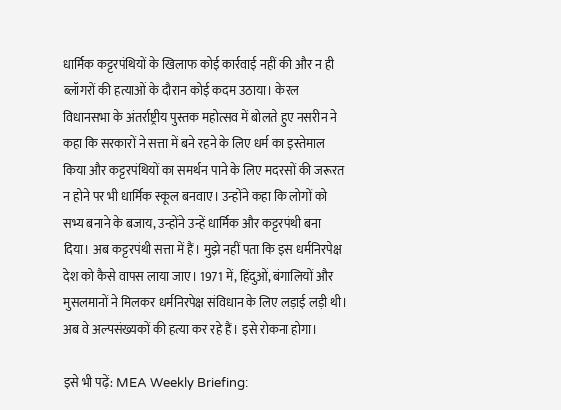धार्मिक कट्टरपंथियों के खिलाफ कोई कार्रवाई नहीं की और न ही ब्लॉगरों की हत्याओं के दौरान कोई कदम उठाया। केरल विधानसभा के अंतर्राष्ट्रीय पुस्तक महोत्सव में बोलते हुए नसरीन ने कहा कि सरकारों ने सत्ता में बने रहने के लिए धर्म का इस्तेमाल किया और कट्टरपंथियों का समर्थन पाने के लिए मदरसों की जरूरत न होने पर भी धार्मिक स्कूल बनवाए। उन्होंने कहा कि लोगों को सभ्य बनाने के बजाय, उन्होंने उन्हें धार्मिक और कट्टरपंथी बना दिया। अब कट्टरपंथी सत्ता में हैं। मुझे नहीं पता कि इस धर्मनिरपेक्ष देश को कैसे वापस लाया जाए। 1971 में, हिंदुओं, बंगालियों और मुसलमानों ने मिलकर धर्मनिरपेक्ष संविधान के लिए लड़ाई लड़ी थी। अब वे अल्पसंख्यकों की हत्या कर रहे हैं। इसे रोकना होगा।

इसे भी पढ़ें: MEA Weekly Briefing: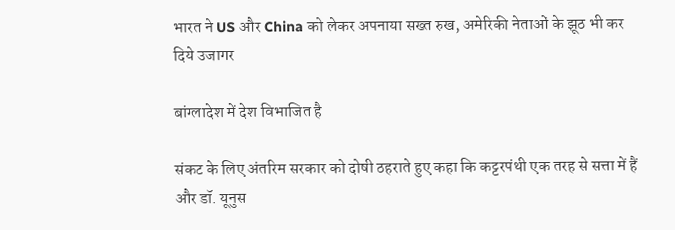भारत ने US और China को लेकर अपनाया सख्त रुख, अमेरिकी नेताओं के झूठ भी कर दिये उजागर

बांग्लादेश में देश विभाजित है

संकट के लिए अंतरिम सरकार को दोषी ठहराते हुए कहा कि कट्टरपंथी एक तरह से सत्ता में हैं और डॉ. यूनुस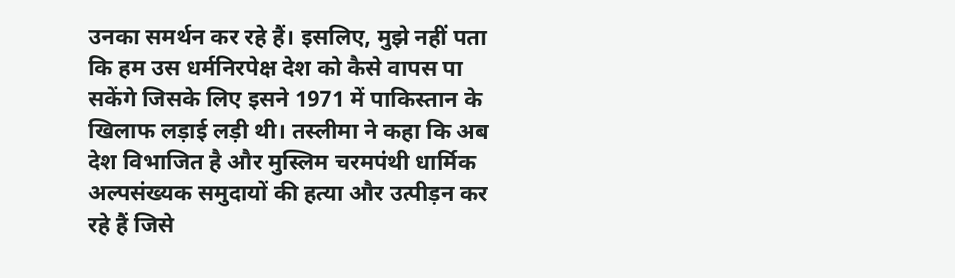उनका समर्थन कर रहे हैं। इसलिए, मुझे नहीं पता कि हम उस धर्मनिरपेक्ष देश को कैसे वापस पा सकेंगे जिसके लिए इसने 1971 में पाकिस्तान के खिलाफ लड़ाई लड़ी थी। तस्लीमा ने कहा कि अब देश विभाजित है और मुस्लिम चरमपंथी धार्मिक अल्पसंख्यक समुदायों की हत्या और उत्पीड़न कर रहे हैं जिसे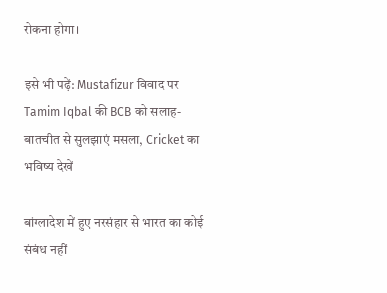रोकना होगा।

इसे भी पढ़ें: Mustafizur विवाद पर Tamim Iqbal की BCB को सलाह- बातचीत से सुलझाएं मसला, Cricket का भविष्य देखें

बांग्लादेश में हुए नरसंहार से भारत का कोई संबंध नहीं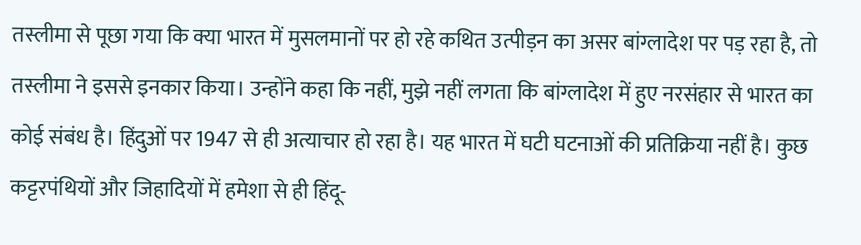तस्लीमा से पूछा गया कि क्या भारत में मुसलमानों पर हो रहे कथित उत्पीड़न का असर बांग्लादेश पर पड़ रहा है, तो तस्लीमा ने इससे इनकार किया। उन्होंने कहा कि नहीं, मुझे नहीं लगता कि बांग्लादेश में हुए नरसंहार से भारत का कोई संबंध है। हिंदुओं पर 1947 से ही अत्याचार हो रहा है। यह भारत में घटी घटनाओं की प्रतिक्रिया नहीं है। कुछ कट्टरपंथियों और जिहादियों में हमेशा से ही हिंदू-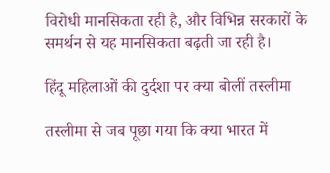विरोधी मानसिकता रही है, और विभिन्न सरकारों के समर्थन से यह मानसिकता बढ़ती जा रही है।

हिंदू महिलाओं की दुर्दशा पर क्या बोलीं तस्लीमा

तस्लीमा से जब पूछा गया कि क्या भारत में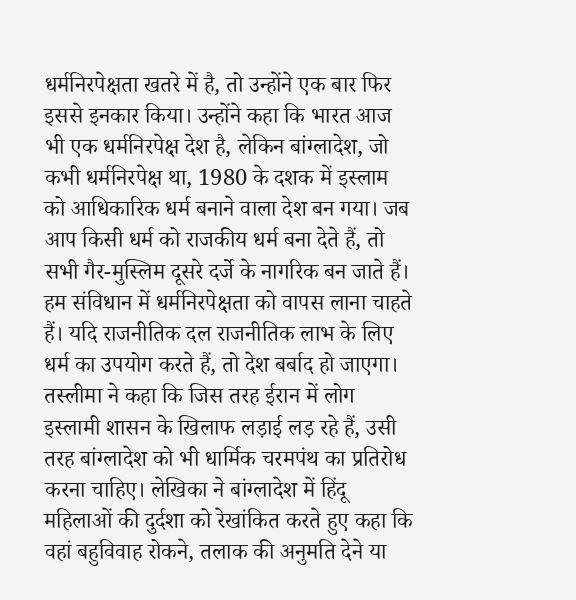धर्मनिरपेक्षता खतरे में है, तो उन्होंने एक बार फिर इससे इनकार किया। उन्होंने कहा कि भारत आज भी एक धर्मनिरपेक्ष देश है, लेकिन बांग्लादेश, जो कभी धर्मनिरपेक्ष था, 1980 के दशक में इस्लाम को आधिकारिक धर्म बनाने वाला देश बन गया। जब आप किसी धर्म को राजकीय धर्म बना देते हैं, तो सभी गैर-मुस्लिम दूसरे दर्जे के नागरिक बन जाते हैं। हम संविधान में धर्मनिरपेक्षता को वापस लाना चाहते हैं। यदि राजनीतिक दल राजनीतिक लाभ के लिए धर्म का उपयोग करते हैं, तो देश बर्बाद हो जाएगा। तस्लीमा ने कहा कि जिस तरह ईरान में लोग इस्लामी शासन के खिलाफ लड़ाई लड़ रहे हैं, उसी तरह बांग्लादेश को भी धार्मिक चरमपंथ का प्रतिरोध करना चाहिए। लेखिका ने बांग्लादेश में हिंदू महिलाओं की दुर्दशा को रेखांकित करते हुए कहा कि वहां बहुविवाह रोकने, तलाक की अनुमति देने या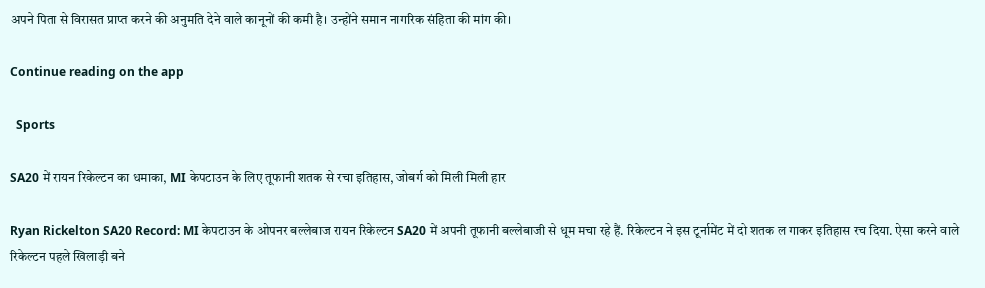अपने पिता से विरासत प्राप्त करने की अनुमति देने वाले कानूनों की कमी है। उन्होंने समान नागरिक संहिता की मांग की।

Continue reading on the app

  Sports

SA20 में रायन रिकेल्टन का धमाका, MI केपटाउन के लिए तूफानी शतक से रचा इतिहास, जोबर्ग को मिली मिली हार

Ryan Rickelton SA20 Record: MI केपटाउन के ओपनर बल्लेबाज रायन रिकेल्टन SA20 में अपनी तूफानी बल्लेबाजी से धूम मचा रहे हैं. रिकेल्टन ने इस टूर्नामेंट में दो शतक ल गाकर इतिहास रच दिया. ऐसा करने वाले रिकेल्टन पहले खिलाड़ी बने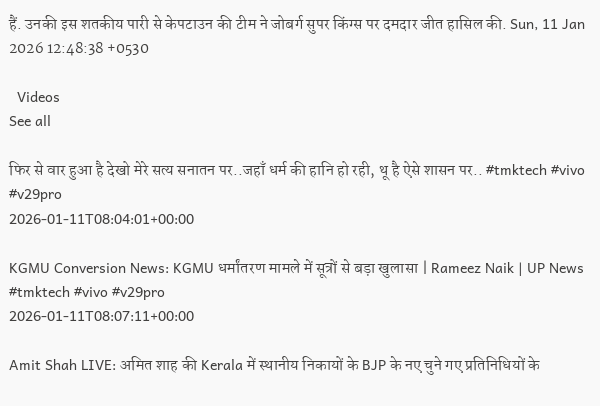हैं. उनकी इस शतकीय पारी से केपटाउन की टीम ने जोबर्ग सुपर किंग्स पर दमदार जीत हासिल की. Sun, 11 Jan 2026 12:48:38 +0530

  Videos
See all

फिर से वार हुआ है देखो मेरे सत्य सनातन पर..जहाँ धर्म की हानि हो रही, थू है ऐसे शासन पर.. #tmktech #vivo #v29pro
2026-01-11T08:04:01+00:00

KGMU Conversion News: KGMU धर्मांतरण मामले में सूत्रों से बड़ा खुलासा | Rameez Naik | UP News #tmktech #vivo #v29pro
2026-01-11T08:07:11+00:00

Amit Shah LIVE: अमित शाह की Kerala में स्थानीय निकायों के BJP के नए चुने गए प्रतिनिधियों के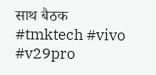साथ बैठक #tmktech #vivo #v29pro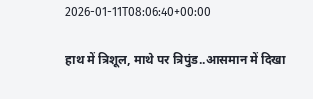2026-01-11T08:06:40+00:00

हाथ में त्रिशूल, माथे पर त्रिपुंड..आसमान में दिखा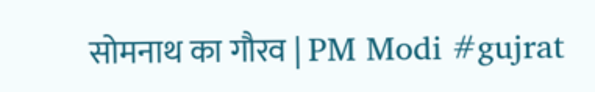सोमनाथ का गौरव | PM Modi #gujrat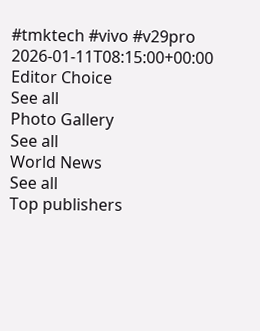#tmktech #vivo #v29pro
2026-01-11T08:15:00+00:00
Editor Choice
See all
Photo Gallery
See all
World News
See all
Top publishers